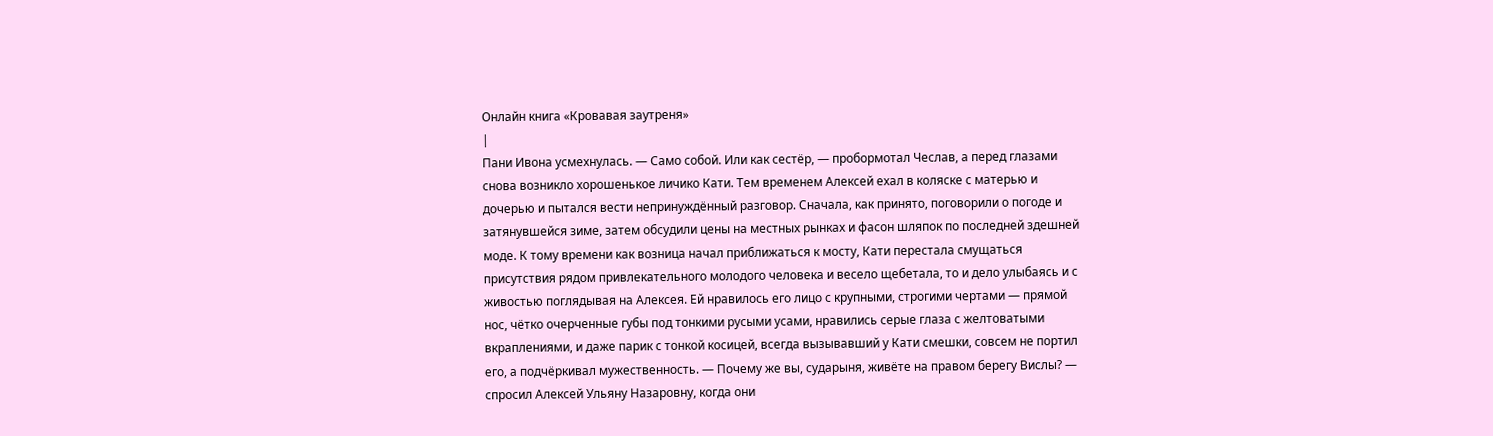Онлайн книга «Кровавая заутреня»
|
Пани Ивона усмехнулась. — Само собой. Или как сестёр, — пробормотал Чеслав, а перед глазами снова возникло хорошенькое личико Кати. Тем временем Алексей ехал в коляске с матерью и дочерью и пытался вести непринуждённый разговор. Сначала, как принято, поговорили о погоде и затянувшейся зиме, затем обсудили цены на местных рынках и фасон шляпок по последней здешней моде. К тому времени как возница начал приближаться к мосту, Кати перестала смущаться присутствия рядом привлекательного молодого человека и весело щебетала, то и дело улыбаясь и с живостью поглядывая на Алексея. Ей нравилось его лицо с крупными, строгими чертами — прямой нос, чётко очерченные губы под тонкими русыми усами, нравились серые глаза с желтоватыми вкраплениями, и даже парик с тонкой косицей, всегда вызывавший у Кати смешки, совсем не портил его, а подчёркивал мужественность. — Почему же вы, сударыня, живёте на правом берегу Вислы? — спросил Алексей Ульяну Назаровну, когда они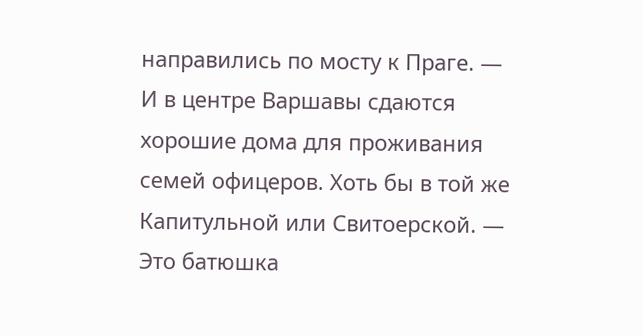направились по мосту к Праге. — И в центре Варшавы сдаются хорошие дома для проживания семей офицеров. Хоть бы в той же Капитульной или Свитоерской. — Это батюшка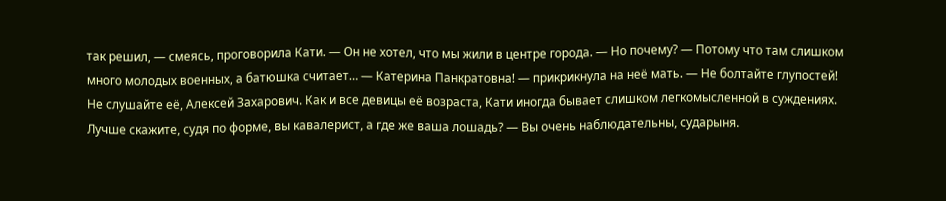так решил, — смеясь, проговорила Кати. — Он не хотел, что мы жили в центре города. — Но почему? — Потому что там слишком много молодых военных, а батюшка считает… — Катерина Панкратовна! — прикрикнула на неё мать. — Не болтайте глупостей! Не слушайте её, Алексей Захарович. Как и все девицы её возраста, Кати иногда бывает слишком легкомысленной в суждениях. Лучше скажите, судя по форме, вы кавалерист, а где же ваша лошадь? — Вы очень наблюдательны, сударыня.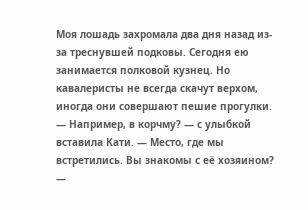Моя лошадь захромала два дня назад из-за треснувшей подковы. Сегодня ею занимается полковой кузнец. Но кавалеристы не всегда скачут верхом, иногда они совершают пешие прогулки. — Например, в корчму? — с улыбкой вставила Кати. — Место, где мы встретились. Вы знакомы с её хозяином? —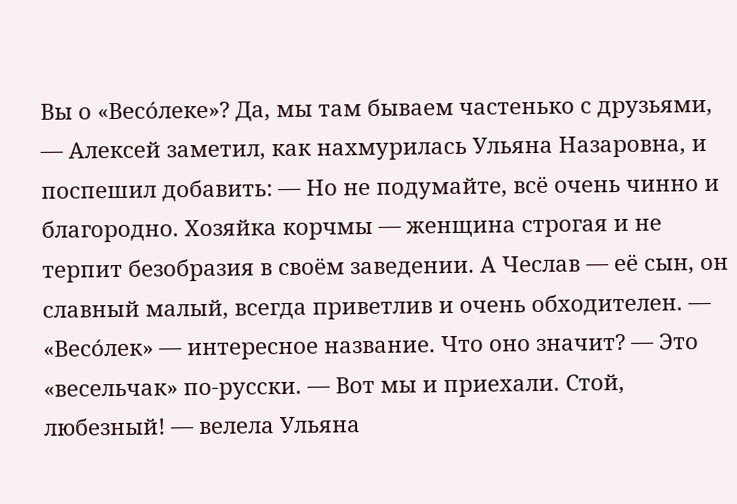Вы о «Весо́леке»? Да, мы там бываем частенько с друзьями, — Алексей заметил, как нахмурилась Ульяна Назаровна, и поспешил добавить: — Но не подумайте, всё очень чинно и благородно. Хозяйка корчмы — женщина строгая и не терпит безобразия в своём заведении. А Чеслав — её сын, он славный малый, всегда приветлив и очень обходителен. — «Весо́лек» — интересное название. Что оно значит? — Это «весельчак» по-русски. — Вот мы и приехали. Стой, любезный! — велела Ульяна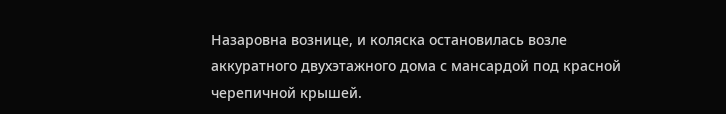Назаровна вознице, и коляска остановилась возле аккуратного двухэтажного дома с мансардой под красной черепичной крышей.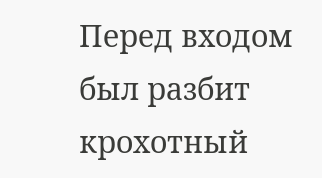Перед входом был разбит крохотный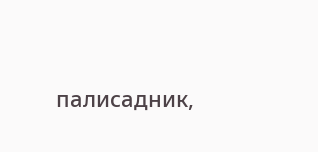палисадник,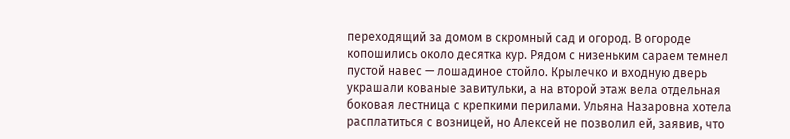переходящий за домом в скромный сад и огород. В огороде копошились около десятка кур. Рядом с низеньким сараем темнел пустой навес — лошадиное стойло. Крылечко и входную дверь украшали кованые завитульки, а на второй этаж вела отдельная боковая лестница с крепкими перилами. Ульяна Назаровна хотела расплатиться с возницей, но Алексей не позволил ей, заявив, что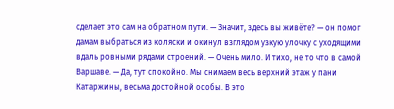сделает это сам на обратном пути. — Значит, здесь вы живёте? — он помог дамам выбраться из коляски и окинул взглядом узкую улочку с уходящими вдаль ровными рядами строений. — Очень мило. И тихо, не то что в самой Варшаве. — Да, тут спокойно. Мы снимаем весь верхний этаж у пани Катаржины, весьма достойной особы. В это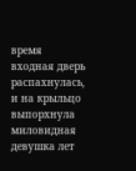время входная дверь распахнулась, и на крыльцо выпорхнула миловидная девушка лет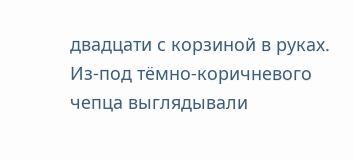двадцати с корзиной в руках. Из-под тёмно-коричневого чепца выглядывали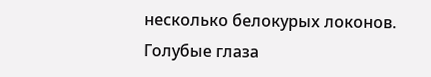несколько белокурых локонов. Голубые глаза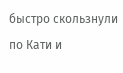быстро скользнули по Кати и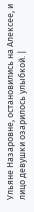Ульяне Назаровне, остановились на Алексее, и лицо девушки озарилось улыбкой. |